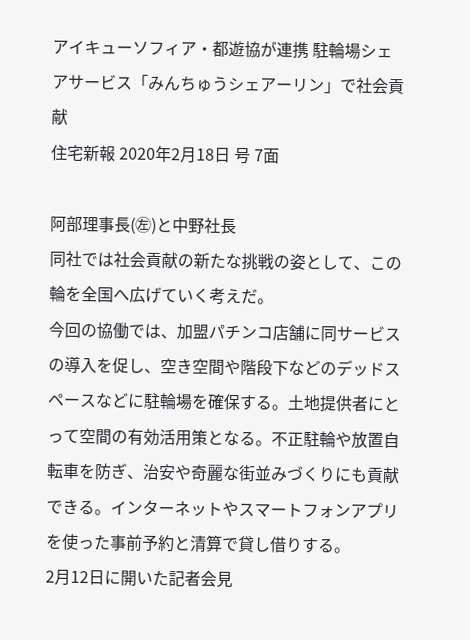アイキューソフィア・都遊協が連携 駐輪場シェアサービス「みんちゅうシェアーリン」で社会貢献
住宅新報 2020年2月18日 号 7面

阿部理事長(㊧)と中野社長
同社では社会貢献の新たな挑戦の姿として、この輪を全国へ広げていく考えだ。
今回の協働では、加盟パチンコ店舗に同サービスの導入を促し、空き空間や階段下などのデッドスペースなどに駐輪場を確保する。土地提供者にとって空間の有効活用策となる。不正駐輪や放置自転車を防ぎ、治安や奇麗な街並みづくりにも貢献できる。インターネットやスマートフォンアプリを使った事前予約と清算で貸し借りする。
2月12日に開いた記者会見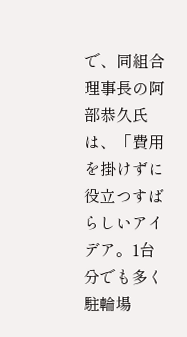で、同組合理事長の阿部恭久氏は、「費用を掛けずに役立つすばらしいアイデア。1台分でも多く駐輪場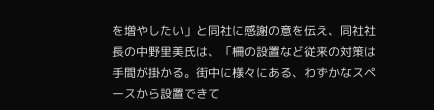を増やしたい」と同社に感謝の意を伝え、同社社長の中野里美氏は、「柵の設置など従来の対策は手間が掛かる。街中に様々にある、わずかなスペースから設置できて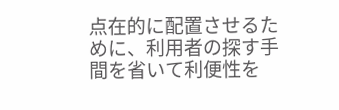点在的に配置させるために、利用者の探す手間を省いて利便性を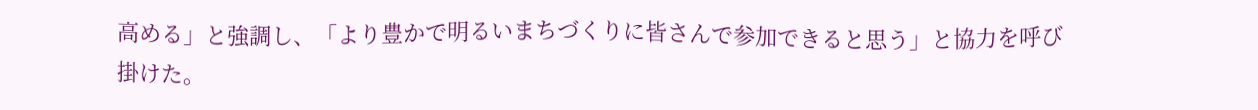高める」と強調し、「より豊かで明るいまちづくりに皆さんで参加できると思う」と協力を呼び掛けた。